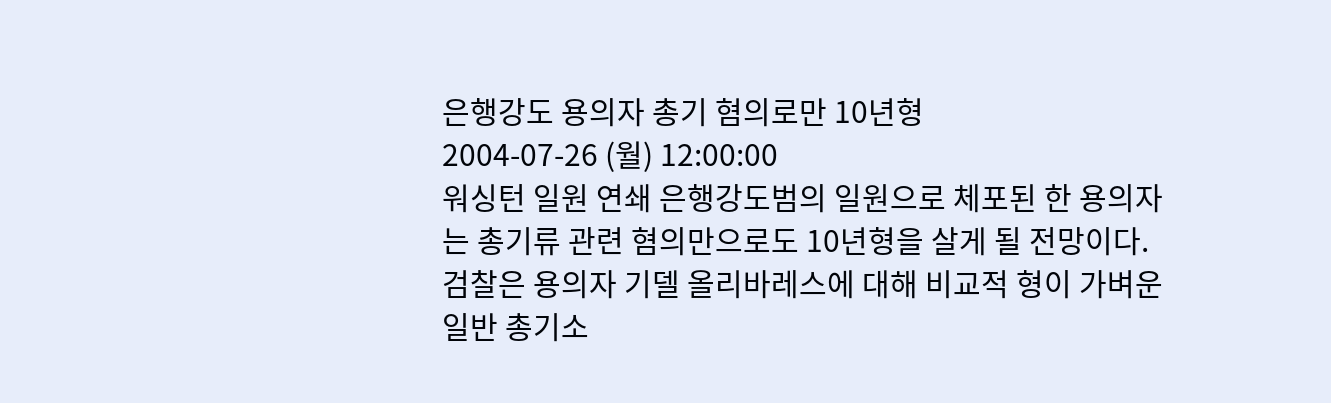은행강도 용의자 총기 혐의로만 10년형
2004-07-26 (월) 12:00:00
워싱턴 일원 연쇄 은행강도범의 일원으로 체포된 한 용의자는 총기류 관련 혐의만으로도 10년형을 살게 될 전망이다.
검찰은 용의자 기델 올리바레스에 대해 비교적 형이 가벼운 일반 총기소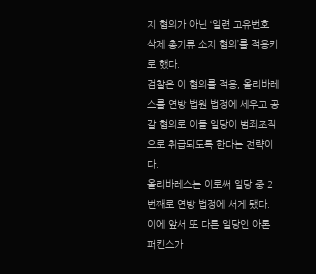지 혐의가 아닌 ‘일련 고유번호 삭제 총기류 소지 혐의’를 적용키로 했다.
검찰은 이 혐의를 적용, 올리바레스를 연방 법원 법정에 세우고 공갈 혐의로 이들 일당이 범죄조직으로 취급되도록 한다는 전략이다.
올리바레스는 이로써 일당 중 2번째로 연방 법정에 서게 됐다. 이에 앞서 또 다른 일당인 아론 퍼킨스가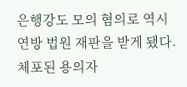은행강도 모의 혐의로 역시 연방 법원 재판을 받게 됐다.
체포된 용의자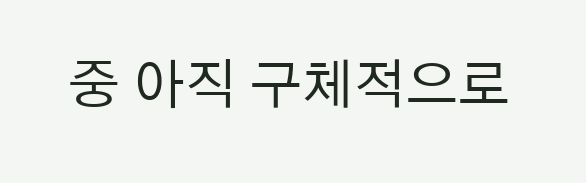중 아직 구체적으로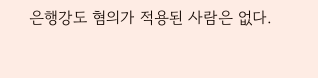은행강도 혐의가 적용된 사람은 없다.